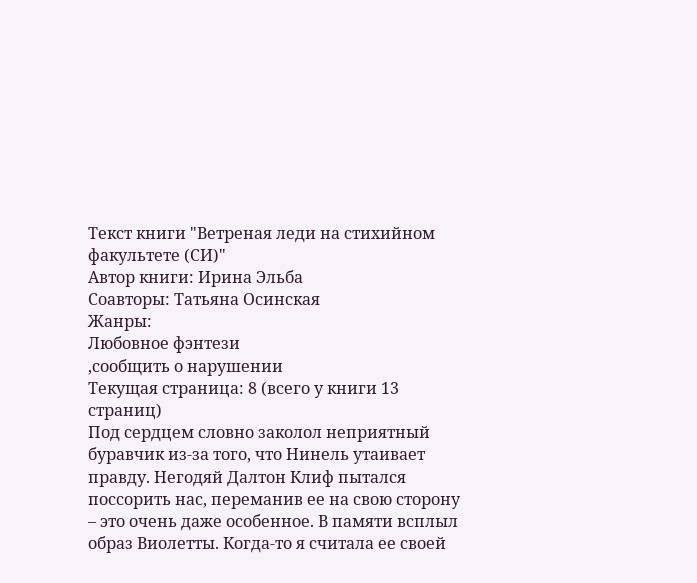Текст книги "Ветреная леди на стихийном факультете (СИ)"
Автор книги: Ирина Эльба
Соавторы: Татьяна Осинская
Жанры:
Любовное фэнтези
,сообщить о нарушении
Текущая страница: 8 (всего у книги 13 страниц)
Под сердцем словно заколол неприятный буравчик из-за того, что Нинель утаивает правду. Негодяй Далтон Клиф пытался поссорить нас, переманив ее на свою сторону – это очень даже особенное. В памяти всплыл образ Виолетты. Когда-то я считала ее своей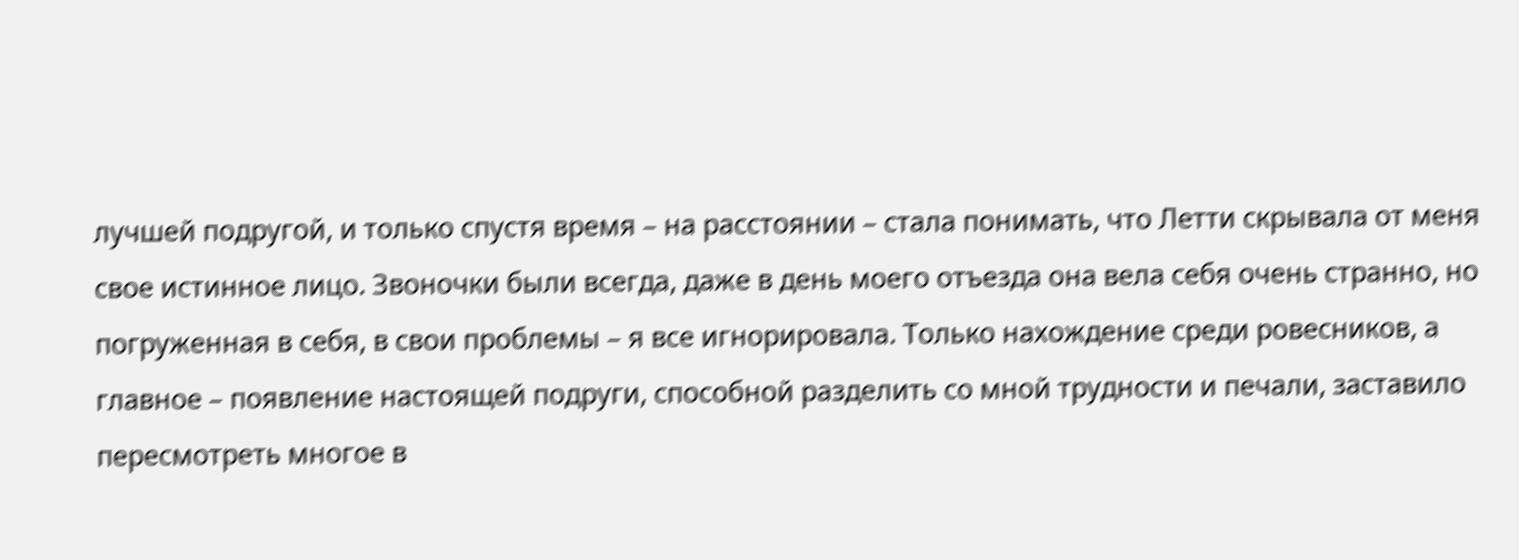лучшей подругой, и только спустя время – на расстоянии – стала понимать, что Летти скрывала от меня свое истинное лицо. Звоночки были всегда, даже в день моего отъезда она вела себя очень странно, но погруженная в себя, в свои проблемы – я все игнорировала. Только нахождение среди ровесников, а главное – появление настоящей подруги, способной разделить со мной трудности и печали, заставило пересмотреть многое в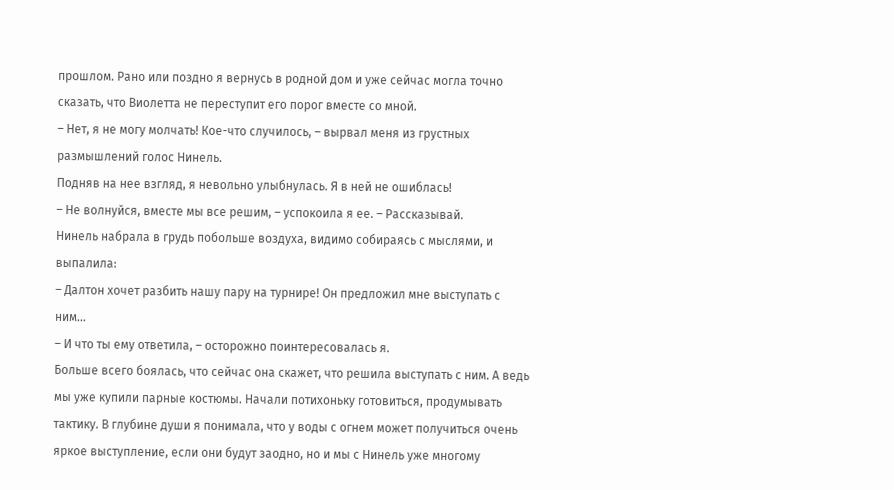прошлом. Рано или поздно я вернусь в родной дом и уже сейчас могла точно сказать, что Виолетта не переступит его порог вместе со мной.
– Нет, я не могу молчать! Кое-что случилось, – вырвал меня из грустных размышлений голос Нинель.
Подняв на нее взгляд, я невольно улыбнулась. Я в ней не ошиблась!
– Не волнуйся, вместе мы все решим, – успокоила я ее. – Рассказывай.
Нинель набрала в грудь побольше воздуха, видимо собираясь с мыслями, и выпалила:
– Далтон хочет разбить нашу пару на турнире! Он предложил мне выступать с ним…
– И что ты ему ответила, – осторожно поинтересовалась я.
Больше всего боялась, что сейчас она скажет, что решила выступать с ним. А ведь мы уже купили парные костюмы. Начали потихоньку готовиться, продумывать тактику. В глубине души я понимала, что у воды с огнем может получиться очень яркое выступление, если они будут заодно, но и мы с Нинель уже многому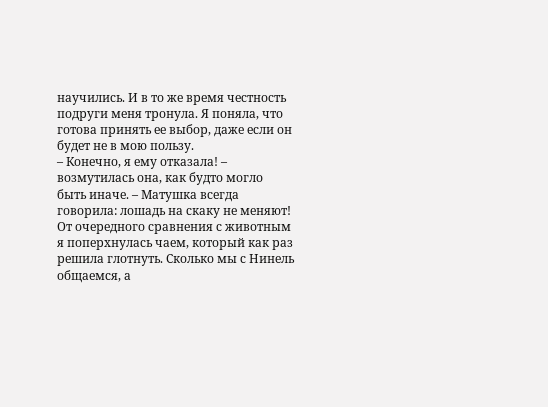научились. И в то же время честность подруги меня тронула. Я поняла, что готова принять ее выбор, даже если он будет не в мою пользу.
– Конечно, я ему отказала! – возмутилась она, как будто могло быть иначе. – Матушка всегда говорила: лошадь на скаку не меняют!
От очередного сравнения с животным я поперхнулась чаем, который как раз решила глотнуть. Сколько мы с Нинель общаемся, а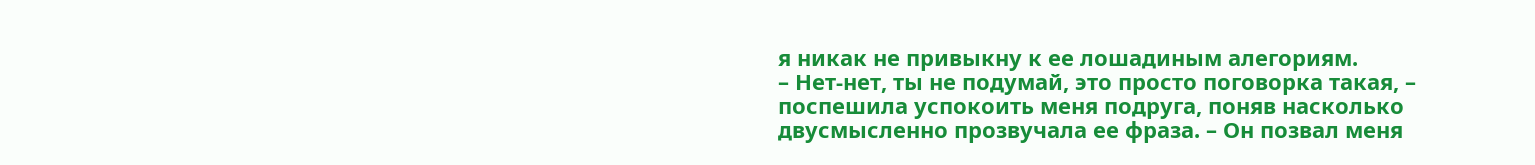я никак не привыкну к ее лошадиным алегориям.
– Нет-нет, ты не подумай, это просто поговорка такая, – поспешила успокоить меня подруга, поняв насколько двусмысленно прозвучала ее фраза. – Он позвал меня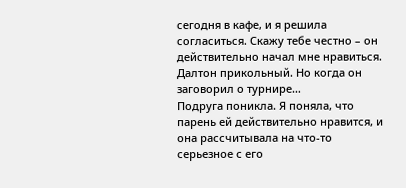сегодня в кафе, и я решила согласиться. Скажу тебе честно – он действительно начал мне нравиться. Далтон прикольный. Но когда он заговорил о турнире…
Подруга поникла. Я поняла, что парень ей действительно нравится, и она рассчитывала на что-то серьезное с его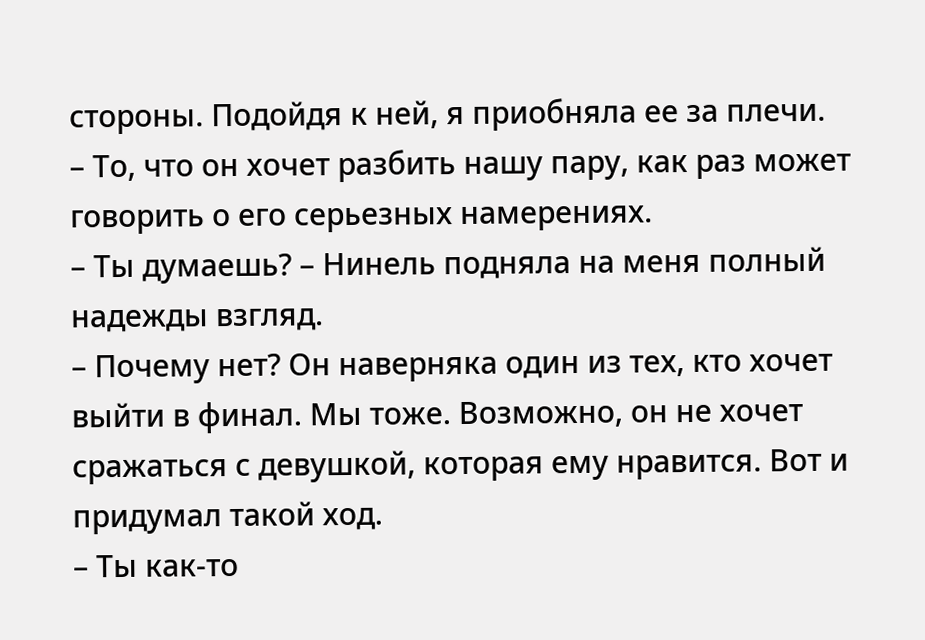стороны. Подойдя к ней, я приобняла ее за плечи.
– То, что он хочет разбить нашу пару, как раз может говорить о его серьезных намерениях.
– Ты думаешь? – Нинель подняла на меня полный надежды взгляд.
– Почему нет? Он наверняка один из тех, кто хочет выйти в финал. Мы тоже. Возможно, он не хочет сражаться с девушкой, которая ему нравится. Вот и придумал такой ход.
– Ты как-то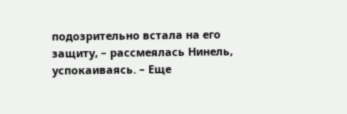подозрительно встала на его защиту, – рассмеялась Нинель, успокаиваясь. – Еще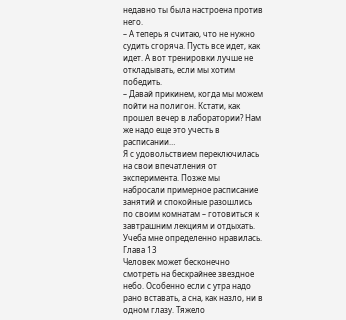недавно ты была настроена против него.
– А теперь я считаю, что не нужно судить сгоряча. Пусть все идет, как идет. А вот тренировки лучше не откладывать, если мы хотим победить.
– Давай прикинем, когда мы можем пойти на полигон. Кстати, как прошел вечер в лаборатории? Нам же надо еще это учесть в расписании…
Я с удовольствием переключилась на свои впечатления от эксперимента. Позже мы набросали примерное расписание занятий и спокойные разошлись по своим комнатам – готовиться к завтрашним лекциям и отдыхать. Учеба мне определенно нравилась.
Глава 13
Человек может бесконечно смотреть на бескрайнее звездное небо. Особенно если с утра надо рано вставать, а сна, как назло, ни в одном глазу. Тяжело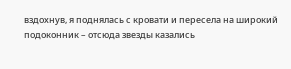вздохнув, я поднялась с кровати и пересела на широкий подоконник – отсюда звезды казались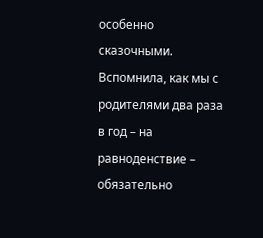особенно сказочными. Вспомнила, как мы с родителями два раза в год – на равноденствие – обязательно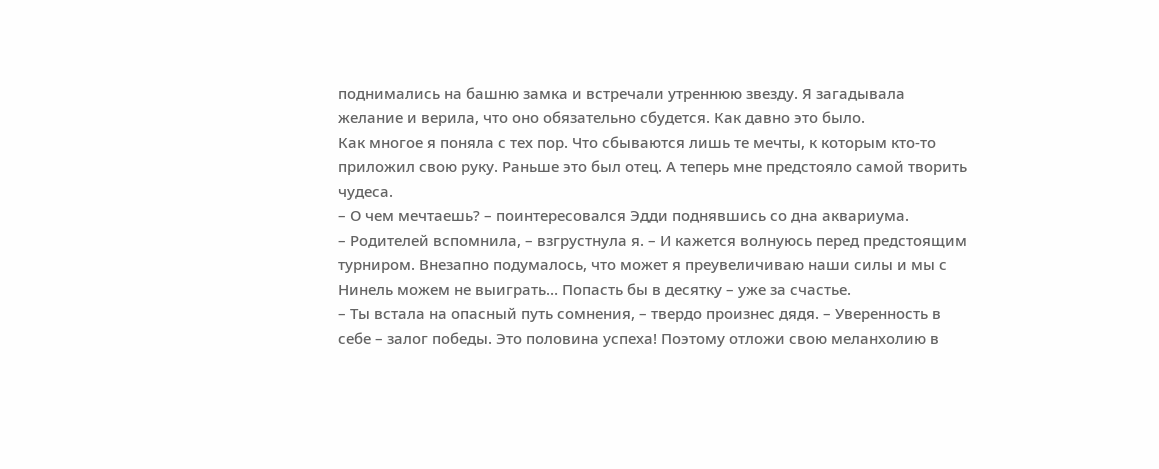поднимались на башню замка и встречали утреннюю звезду. Я загадывала желание и верила, что оно обязательно сбудется. Как давно это было.
Как многое я поняла с тех пор. Что сбываются лишь те мечты, к которым кто-то приложил свою руку. Раньше это был отец. А теперь мне предстояло самой творить чудеса.
– О чем мечтаешь? – поинтересовался Эдди поднявшись со дна аквариума.
– Родителей вспомнила, – взгрустнула я. – И кажется волнуюсь перед предстоящим турниром. Внезапно подумалось, что может я преувеличиваю наши силы и мы с Нинель можем не выиграть… Попасть бы в десятку – уже за счастье.
– Ты встала на опасный путь сомнения, – твердо произнес дядя. – Уверенность в себе – залог победы. Это половина успеха! Поэтому отложи свою меланхолию в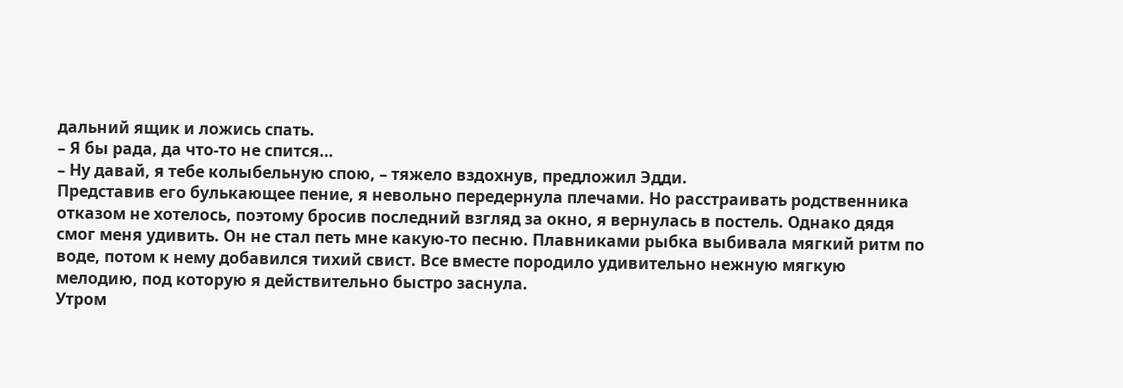дальний ящик и ложись спать.
– Я бы рада, да что-то не спится…
– Ну давай, я тебе колыбельную спою, – тяжело вздохнув, предложил Эдди.
Представив его булькающее пение, я невольно передернула плечами. Но расстраивать родственника отказом не хотелось, поэтому бросив последний взгляд за окно, я вернулась в постель. Однако дядя смог меня удивить. Он не стал петь мне какую-то песню. Плавниками рыбка выбивала мягкий ритм по воде, потом к нему добавился тихий свист. Все вместе породило удивительно нежную мягкую мелодию, под которую я действительно быстро заснула.
Утром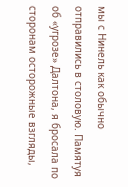мы с Нинель как обычно отправились в столовую. Памятуя об «угрозе» Далтона, я бросала по сторонам осторожные взгляды,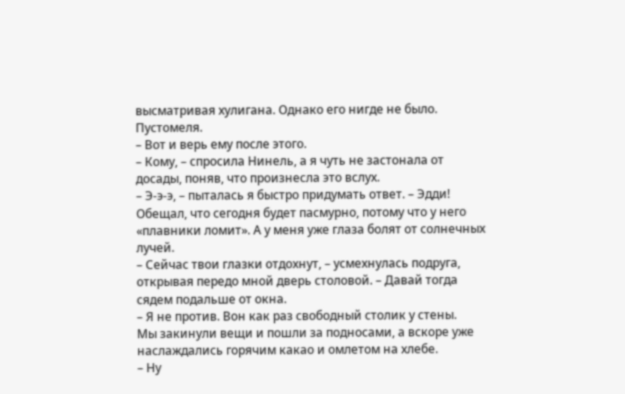высматривая хулигана. Однако его нигде не было. Пустомеля.
– Вот и верь ему после этого.
– Кому, – спросила Нинель, а я чуть не застонала от досады, поняв, что произнесла это вслух.
– Э-э-э, – пыталась я быстро придумать ответ. – Эдди! Обещал, что сегодня будет пасмурно, потому что у него «плавники ломит». А у меня уже глаза болят от солнечных лучей.
– Сейчас твои глазки отдохнут, – усмехнулась подруга, открывая передо мной дверь столовой. – Давай тогда сядем подальше от окна.
– Я не против. Вон как раз свободный столик у стены.
Мы закинули вещи и пошли за подносами, а вскоре уже наслаждались горячим какао и омлетом на хлебе.
– Ну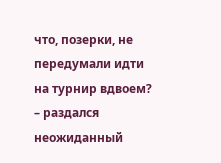что, позерки, не передумали идти на турнир вдвоем? – раздался неожиданный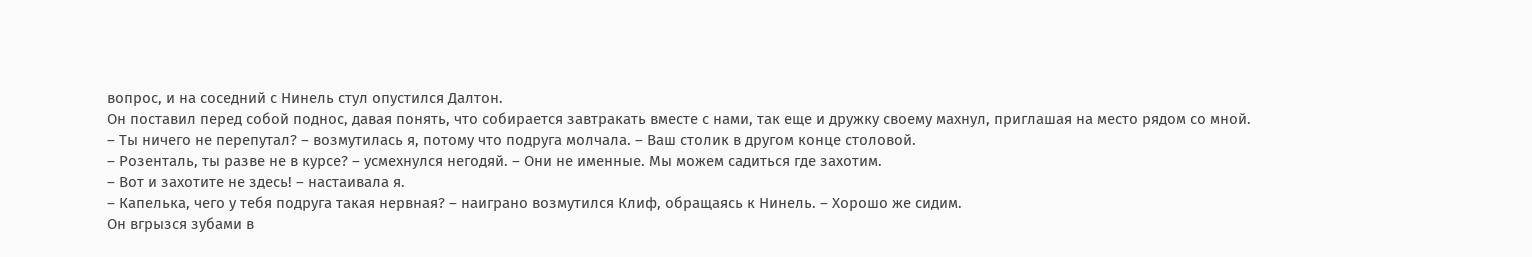вопрос, и на соседний с Нинель стул опустился Далтон.
Он поставил перед собой поднос, давая понять, что собирается завтракать вместе с нами, так еще и дружку своему махнул, приглашая на место рядом со мной.
– Ты ничего не перепутал? – возмутилась я, потому что подруга молчала. – Ваш столик в другом конце столовой.
– Розенталь, ты разве не в курсе? – усмехнулся негодяй. – Они не именные. Мы можем садиться где захотим.
– Вот и захотите не здесь! – настаивала я.
– Капелька, чего у тебя подруга такая нервная? – наиграно возмутился Клиф, обращаясь к Нинель. – Хорошо же сидим.
Он вгрызся зубами в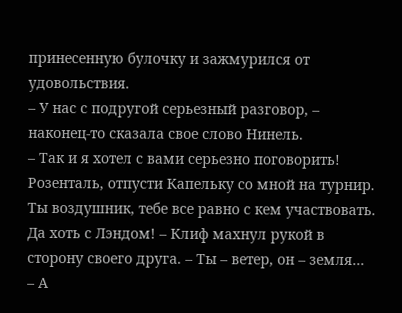принесенную булочку и зажмурился от удовольствия.
– У нас с подругой серьезный разговор, – наконец-то сказала свое слово Нинель.
– Так и я хотел с вами серьезно поговорить! Розенталь, отпусти Капельку со мной на турнир. Ты воздушник, тебе все равно с кем участвовать. Да хоть с Лэндом! – Клиф махнул рукой в сторону своего друга. – Ты – ветер, он – земля…
– А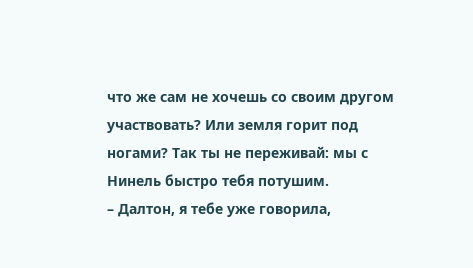что же сам не хочешь со своим другом участвовать? Или земля горит под ногами? Так ты не переживай: мы с Нинель быстро тебя потушим.
– Далтон, я тебе уже говорила,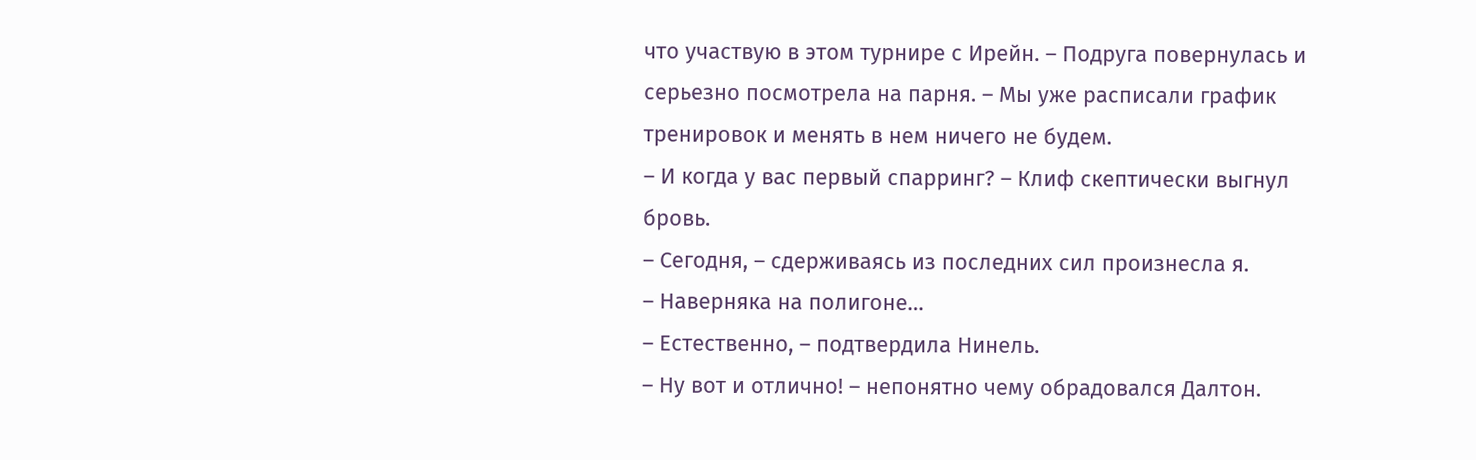что участвую в этом турнире с Ирейн. – Подруга повернулась и серьезно посмотрела на парня. – Мы уже расписали график тренировок и менять в нем ничего не будем.
– И когда у вас первый спарринг? – Клиф скептически выгнул бровь.
– Сегодня, – сдерживаясь из последних сил произнесла я.
– Наверняка на полигоне…
– Естественно, – подтвердила Нинель.
– Ну вот и отлично! – непонятно чему обрадовался Далтон.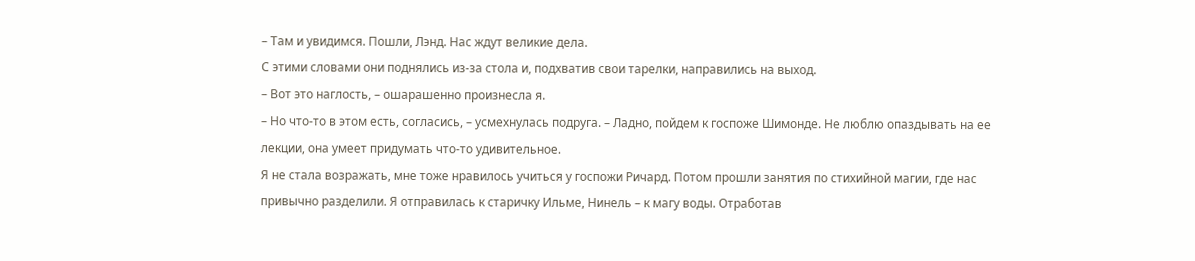– Там и увидимся. Пошли, Лэнд. Нас ждут великие дела.
С этими словами они поднялись из-за стола и, подхватив свои тарелки, направились на выход.
– Вот это наглость, – ошарашенно произнесла я.
– Но что-то в этом есть, согласись, – усмехнулась подруга. – Ладно, пойдем к госпоже Шимонде. Не люблю опаздывать на ее лекции, она умеет придумать что-то удивительное.
Я не стала возражать, мне тоже нравилось учиться у госпожи Ричард. Потом прошли занятия по стихийной магии, где нас привычно разделили. Я отправилась к старичку Ильме, Нинель – к магу воды. Отработав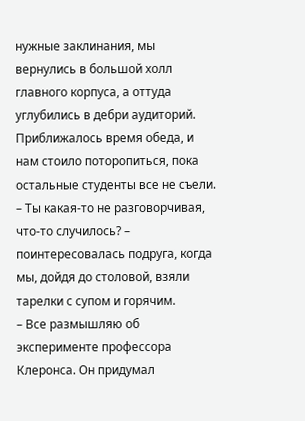нужные заклинания, мы вернулись в большой холл главного корпуса, а оттуда углубились в дебри аудиторий. Приближалось время обеда, и нам стоило поторопиться, пока остальные студенты все не съели.
– Ты какая-то не разговорчивая, что-то случилось? – поинтересовалась подруга, когда мы, дойдя до столовой, взяли тарелки с супом и горячим.
– Все размышляю об эксперименте профессора Клеронса. Он придумал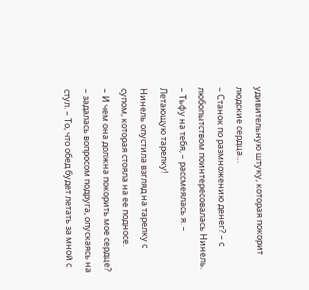удивительную штуку, которая покорит людские сердца…
– Станок по размножению денег? – с любопытством поинтересовалась Нинель.
– Тьфу на тебя, – рассмеялась я. – Летающую тарелку!
Нинель опустила взгляд на тарелку с супом, которая стояла на ее подносе.
– И чем она должна покорить мое сердце? – задалась вопросом подруга, опускаясь на стул. – То, что обед будет летать за мной с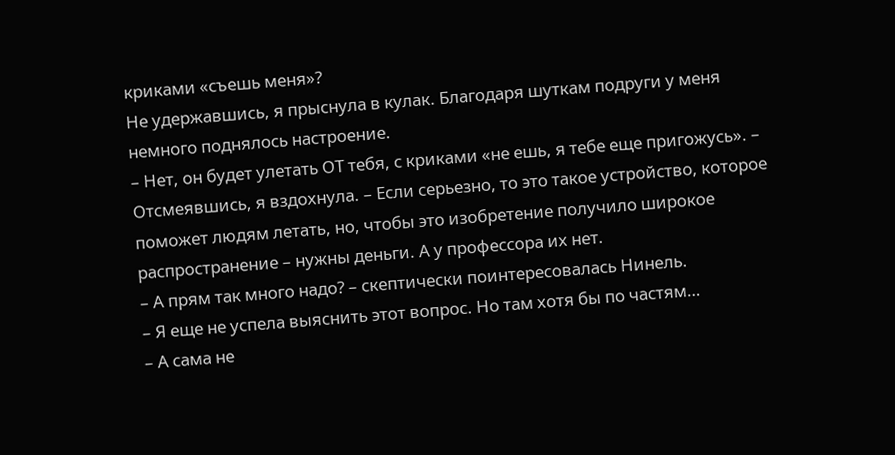криками «съешь меня»?
Не удержавшись, я прыснула в кулак. Благодаря шуткам подруги у меня немного поднялось настроение.
– Нет, он будет улетать ОТ тебя, с криками «не ешь, я тебе еще пригожусь». – Отсмеявшись, я вздохнула. – Если серьезно, то это такое устройство, которое поможет людям летать, но, чтобы это изобретение получило широкое распространение – нужны деньги. А у профессора их нет.
– А прям так много надо? – скептически поинтересовалась Нинель.
– Я еще не успела выяснить этот вопрос. Но там хотя бы по частям…
– А сама не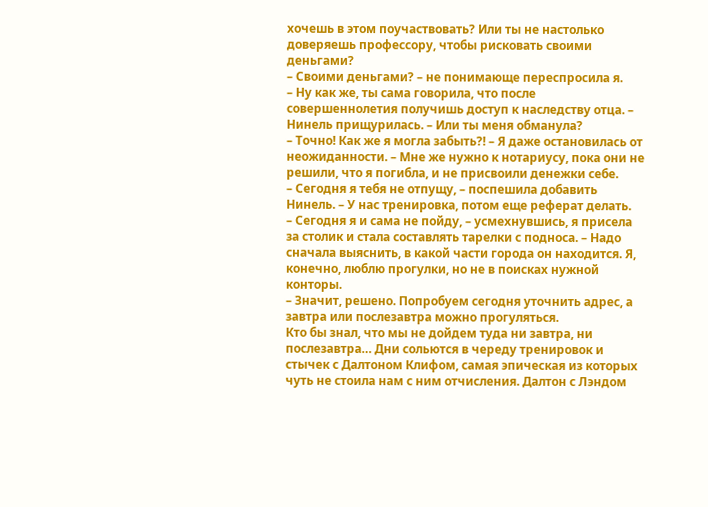хочешь в этом поучаствовать? Или ты не настолько доверяешь профессору, чтобы рисковать своими деньгами?
– Своими деньгами? – не понимающе переспросила я.
– Ну как же, ты сама говорила, что после совершеннолетия получишь доступ к наследству отца. – Нинель прищурилась. – Или ты меня обманула?
– Точно! Как же я могла забыть?! – Я даже остановилась от неожиданности. – Мне же нужно к нотариусу, пока они не решили, что я погибла, и не присвоили денежки себе.
– Сегодня я тебя не отпущу, – поспешила добавить Нинель. – У нас тренировка, потом еще реферат делать.
– Сегодня я и сама не пойду, – усмехнувшись, я присела за столик и стала составлять тарелки с подноса. – Надо сначала выяснить, в какой части города он находится. Я, конечно, люблю прогулки, но не в поисках нужной конторы.
– Значит, решено. Попробуем сегодня уточнить адрес, а завтра или послезавтра можно прогуляться.
Кто бы знал, что мы не дойдем туда ни завтра, ни послезавтра… Дни сольются в череду тренировок и стычек с Далтоном Клифом, самая эпическая из которых чуть не стоила нам с ним отчисления. Далтон с Лэндом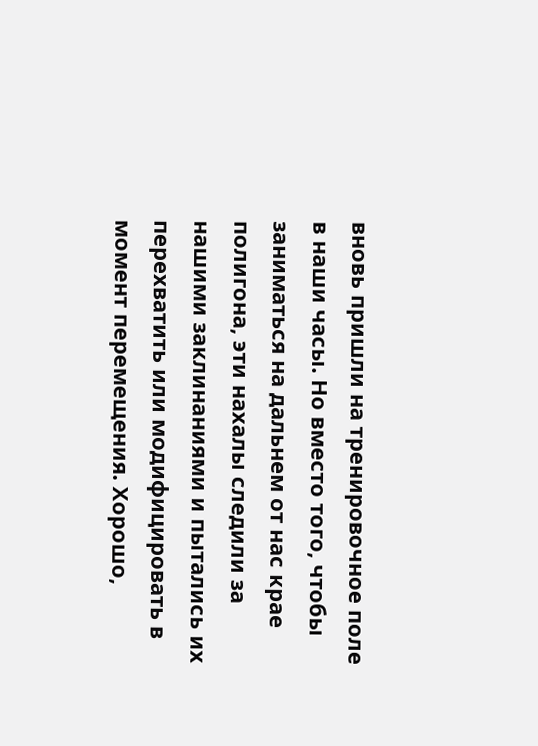вновь пришли на тренировочное поле в наши часы. Но вместо того, чтобы заниматься на дальнем от нас крае полигона, эти нахалы следили за нашими заклинаниями и пытались их перехватить или модифицировать в момент перемещения. Хорошо,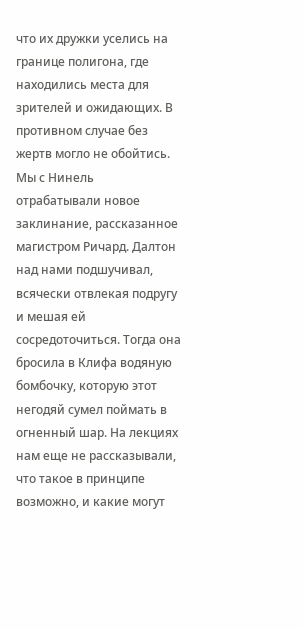что их дружки уселись на границе полигона, где находились места для зрителей и ожидающих. В противном случае без жертв могло не обойтись.
Мы с Нинель отрабатывали новое заклинание, рассказанное магистром Ричард. Далтон над нами подшучивал, всячески отвлекая подругу и мешая ей сосредоточиться. Тогда она бросила в Клифа водяную бомбочку, которую этот негодяй сумел поймать в огненный шар. На лекциях нам еще не рассказывали, что такое в принципе возможно, и какие могут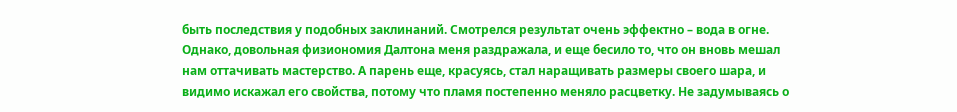быть последствия у подобных заклинаний. Смотрелся результат очень эффектно – вода в огне. Однако, довольная физиономия Далтона меня раздражала, и еще бесило то, что он вновь мешал нам оттачивать мастерство. А парень еще, красуясь, стал наращивать размеры своего шара, и видимо искажал его свойства, потому что пламя постепенно меняло расцветку. Не задумываясь о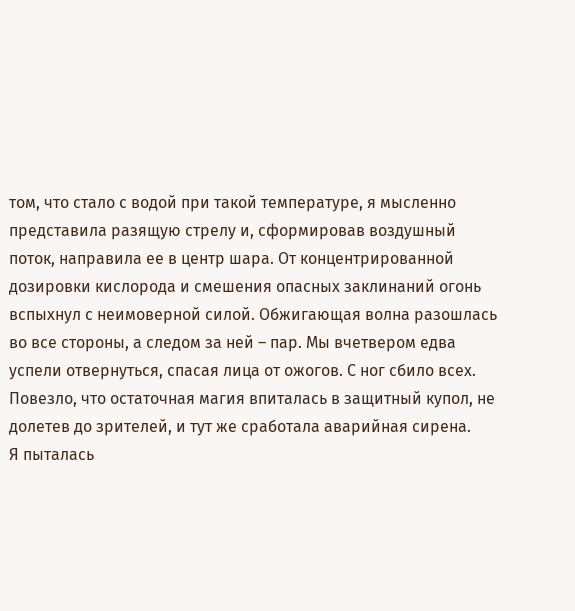том, что стало с водой при такой температуре, я мысленно представила разящую стрелу и, сформировав воздушный поток, направила ее в центр шара. От концентрированной дозировки кислорода и смешения опасных заклинаний огонь вспыхнул с неимоверной силой. Обжигающая волна разошлась во все стороны, а следом за ней – пар. Мы вчетвером едва успели отвернуться, спасая лица от ожогов. С ног сбило всех. Повезло, что остаточная магия впиталась в защитный купол, не долетев до зрителей, и тут же сработала аварийная сирена.
Я пыталась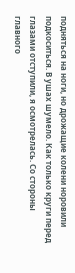подняться на ноги, но дрожащие колени норовили подкоситься. В ушах шумело. Как только круги перед глазами отступили, я осмотрелась. Со стороны главного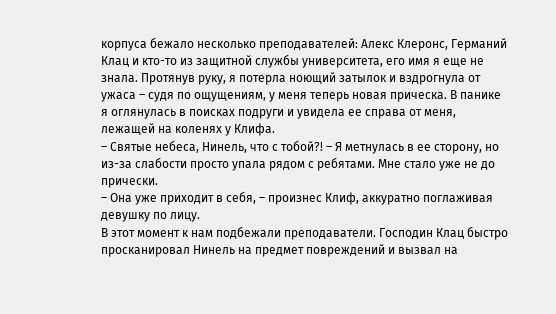корпуса бежало несколько преподавателей: Алекс Клеронс, Германий Клац и кто-то из защитной службы университета, его имя я еще не знала. Протянув руку, я потерла ноющий затылок и вздрогнула от ужаса – судя по ощущениям, у меня теперь новая прическа. В панике я оглянулась в поисках подруги и увидела ее справа от меня, лежащей на коленях у Клифа.
– Святые небеса, Нинель, что с тобой?! – Я метнулась в ее сторону, но из-за слабости просто упала рядом с ребятами. Мне стало уже не до прически.
– Она уже приходит в себя, – произнес Клиф, аккуратно поглаживая девушку по лицу.
В этот момент к нам подбежали преподаватели. Господин Клац быстро просканировал Нинель на предмет повреждений и вызвал на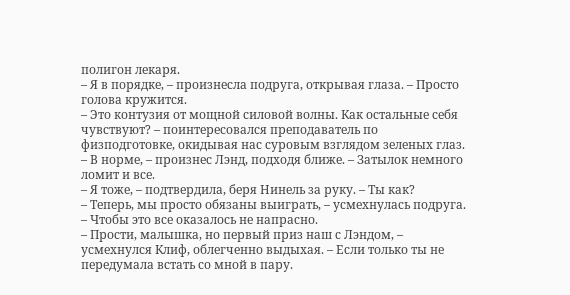полигон лекаря.
– Я в порядке, – произнесла подруга, открывая глаза. – Просто голова кружится.
– Это контузия от мощной силовой волны. Как остальные себя чувствуют? – поинтересовался преподаватель по физподготовке, окидывая нас суровым взглядом зеленых глаз.
– В норме, – произнес Лэнд, подходя ближе. – Затылок немного ломит и все.
– Я тоже, – подтвердила, беря Нинель за руку. – Ты как?
– Теперь, мы просто обязаны выиграть, – усмехнулась подруга. – Чтобы это все оказалось не напрасно.
– Прости, малышка, но первый приз наш с Лэндом, – усмехнулся Клиф, облегченно выдыхая. – Если только ты не передумала встать со мной в пару.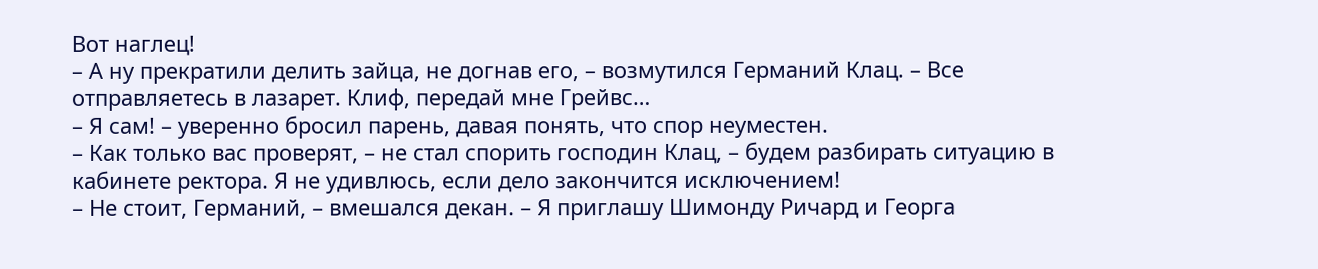Вот наглец!
– А ну прекратили делить зайца, не догнав его, – возмутился Германий Клац. – Все отправляетесь в лазарет. Клиф, передай мне Грейвс…
– Я сам! – уверенно бросил парень, давая понять, что спор неуместен.
– Как только вас проверят, – не стал спорить господин Клац, – будем разбирать ситуацию в кабинете ректора. Я не удивлюсь, если дело закончится исключением!
– Не стоит, Германий, – вмешался декан. – Я приглашу Шимонду Ричард и Георга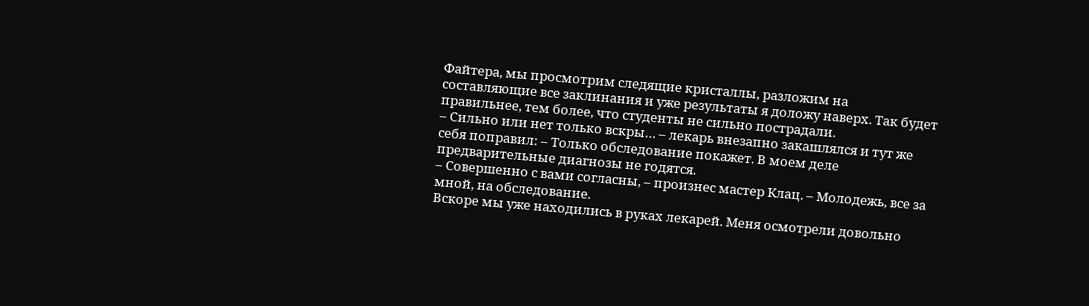Файтера, мы просмотрим следящие кристаллы, разложим на составляющие все заклинания и уже результаты я доложу наверх. Так будет правильнее, тем более, что студенты не сильно пострадали.
– Сильно или нет только вскры… – лекарь внезапно закашлялся и тут же себя поправил: – Только обследование покажет. В моем деле предварительные диагнозы не годятся.
– Совершенно с вами согласны, – произнес мастер Клац. – Молодежь, все за мной, на обследование.
Вскоре мы уже находились в руках лекарей. Меня осмотрели довольно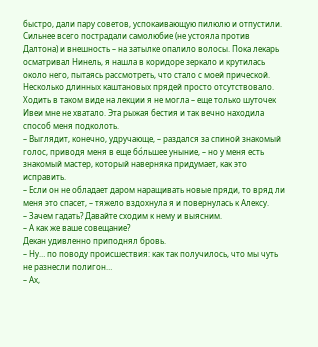быстро, дали пару советов, успокаивающую пилюлю и отпустили. Сильнее всего пострадали самолюбие (не устояла против Далтона) и внешность – на затылке опалило волосы. Пока лекарь осматривал Нинель, я нашла в коридоре зеркало и крутилась около него, пытаясь рассмотреть, что стало с моей прической. Несколько длинных каштановых прядей просто отсутствовало. Ходить в таком виде на лекции я не могла – еще только шуточек Ивеи мне не хватало. Эта рыжая бестия и так вечно находила способ меня подколоть.
– Выглядит, конечно, удручающе, – раздался за спиной знакомый голос, приводя меня в еще бо́льшее уныние, – но у меня есть знакомый мастер, который наверняка придумает, как это исправить.
– Если он не обладает даром наращивать новые пряди, то вряд ли меня это спасет, – тяжело вздохнула я и повернулась к Алексу.
– Зачем гадать? Давайте сходим к нему и выясним.
– А как же ваше совещание?
Декан удивленно приподнял бровь.
– Ну… по поводу происшествия: как так получилось, что мы чуть не разнесли полигон…
– Ах,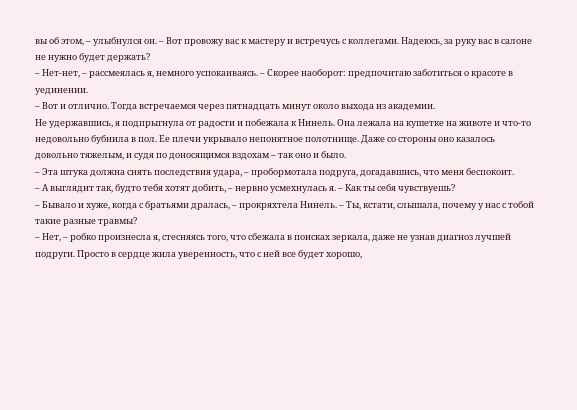вы об этом, – улыбнулся он. – Вот провожу вас к мастеру и встречусь с коллегами. Надеюсь, за руку вас в салоне не нужно будет держать?
– Нет-нет, – рассмеялась я, немного успокаиваясь. – Скорее наоборот: предпочитаю заботиться о красоте в уединении.
– Вот и отлично. Тогда встречаемся через пятнадцать минут около выхода из академии.
Не удержавшись, я подпрыгнула от радости и побежала к Нинель. Она лежала на кушетке на животе и что-то недовольно бубнила в пол. Ее плечи укрывало непонятное полотнище. Даже со стороны оно казалось довольно тяжелым, и судя по доносящимся вздохам – так оно и было.
– Эта штука должна снять последствия удара, – пробормотала подруга, догадавшись, что меня беспокоит.
– А выглядит так, будто тебя хотят добить, – нервно усмехнулась я. – Как ты себя чувствуешь?
– Бывало и хуже, когда с братьями дралась, – прокряхтела Нинель. – Ты, кстати, слышала, почему у нас с тобой такие разные травмы?
– Нет, – робко произнесла я, стесняясь того, что сбежала в поисках зеркала, даже не узнав диагноз лучшей подруги. Просто в сердце жила уверенность, что с ней все будет хорошо,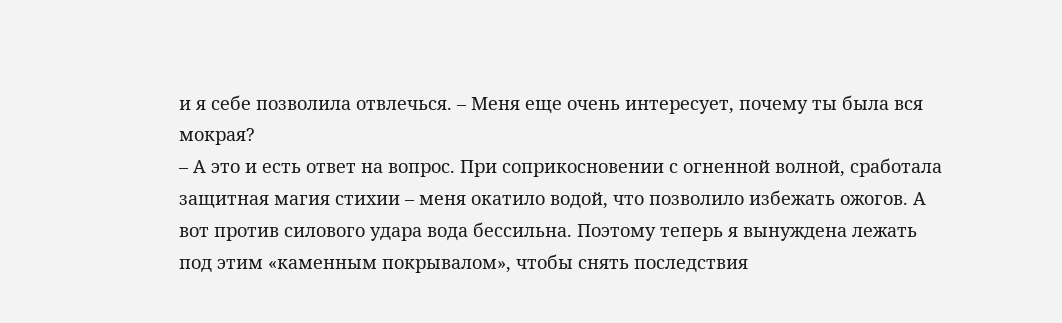и я себе позволила отвлечься. – Меня еще очень интересует, почему ты была вся мокрая?
– А это и есть ответ на вопрос. При соприкосновении с огненной волной, сработала защитная магия стихии – меня окатило водой, что позволило избежать ожогов. А вот против силового удара вода бессильна. Поэтому теперь я вынуждена лежать под этим «каменным покрывалом», чтобы снять последствия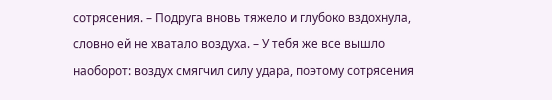сотрясения. – Подруга вновь тяжело и глубоко вздохнула, словно ей не хватало воздуха. – У тебя же все вышло наоборот: воздух смягчил силу удара, поэтому сотрясения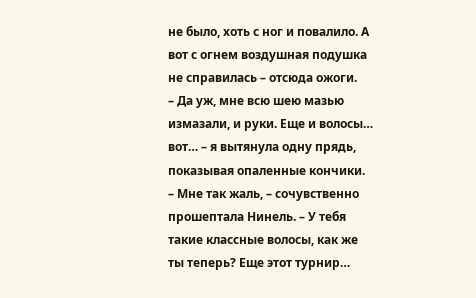не было, хоть с ног и повалило. А вот с огнем воздушная подушка не справилась – отсюда ожоги.
– Да уж, мне всю шею мазью измазали, и руки. Еще и волосы… вот… – я вытянула одну прядь, показывая опаленные кончики.
– Мне так жаль, – сочувственно прошептала Нинель. – У тебя такие классные волосы, как же ты теперь? Еще этот турнир…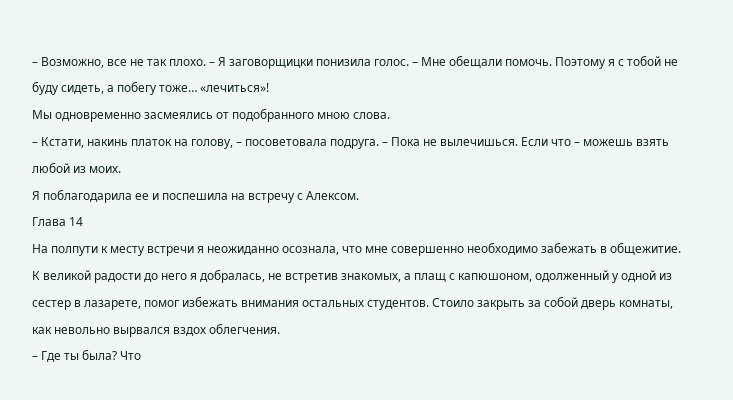– Возможно, все не так плохо. – Я заговорщицки понизила голос. – Мне обещали помочь. Поэтому я с тобой не буду сидеть, а побегу тоже… «лечиться»!
Мы одновременно засмеялись от подобранного мною слова.
– Кстати, накинь платок на голову, – посоветовала подруга. – Пока не вылечишься. Если что – можешь взять любой из моих.
Я поблагодарила ее и поспешила на встречу с Алексом.
Глава 14
На полпути к месту встречи я неожиданно осознала, что мне совершенно необходимо забежать в общежитие. К великой радости до него я добралась, не встретив знакомых, а плащ с капюшоном, одолженный у одной из сестер в лазарете, помог избежать внимания остальных студентов. Стоило закрыть за собой дверь комнаты, как невольно вырвался вздох облегчения.
– Где ты была? Что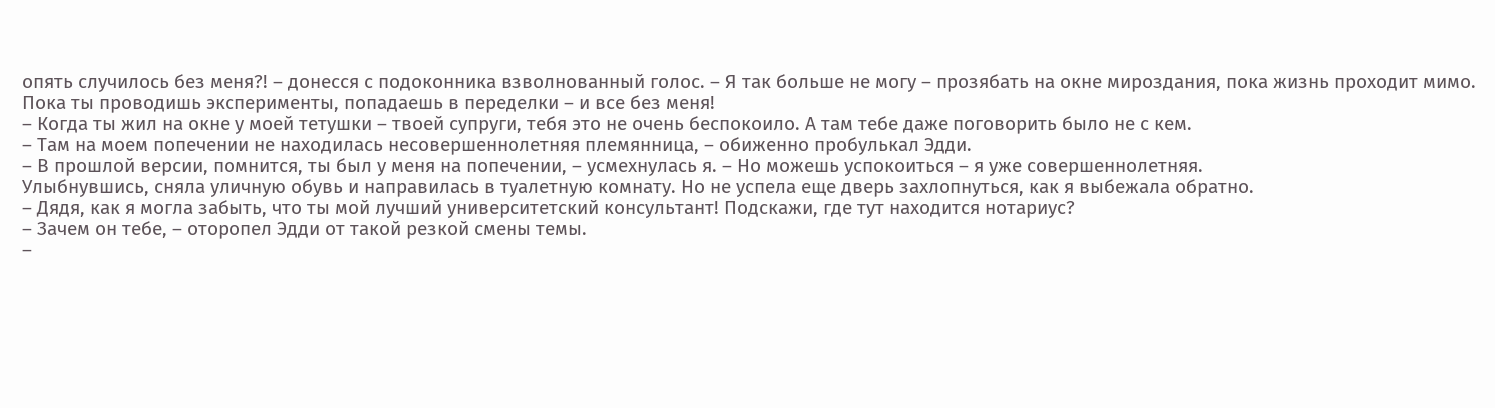опять случилось без меня?! – донесся с подоконника взволнованный голос. – Я так больше не могу – прозябать на окне мироздания, пока жизнь проходит мимо. Пока ты проводишь эксперименты, попадаешь в переделки – и все без меня!
– Когда ты жил на окне у моей тетушки – твоей супруги, тебя это не очень беспокоило. А там тебе даже поговорить было не с кем.
– Там на моем попечении не находилась несовершеннолетняя племянница, – обиженно пробулькал Эдди.
– В прошлой версии, помнится, ты был у меня на попечении, – усмехнулась я. – Но можешь успокоиться – я уже совершеннолетняя.
Улыбнувшись, сняла уличную обувь и направилась в туалетную комнату. Но не успела еще дверь захлопнуться, как я выбежала обратно.
– Дядя, как я могла забыть, что ты мой лучший университетский консультант! Подскажи, где тут находится нотариус?
– Зачем он тебе, – оторопел Эдди от такой резкой смены темы.
–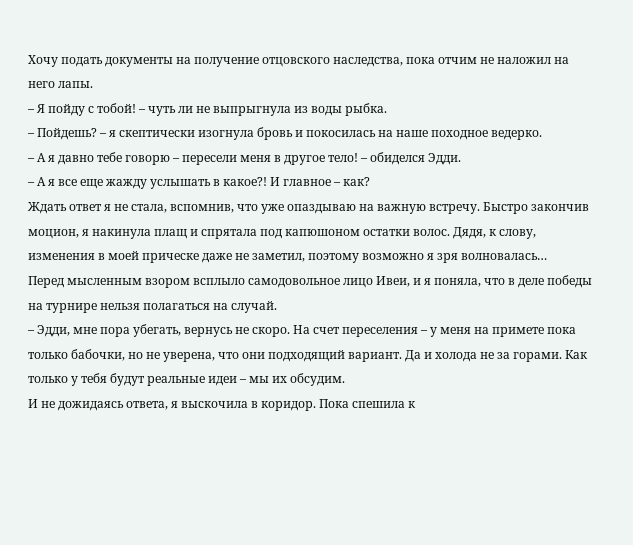Хочу подать документы на получение отцовского наследства, пока отчим не наложил на него лапы.
– Я пойду с тобой! – чуть ли не выпрыгнула из воды рыбка.
– Пойдешь? – я скептически изогнула бровь и покосилась на наше походное ведерко.
– А я давно тебе говорю – пересели меня в другое тело! – обиделся Эдди.
– А я все еще жажду услышать в какое?! И главное – как?
Ждать ответ я не стала, вспомнив, что уже опаздываю на важную встречу. Быстро закончив моцион, я накинула плащ и спрятала под капюшоном остатки волос. Дядя, к слову, изменения в моей прическе даже не заметил, поэтому возможно я зря волновалась…
Перед мысленным взором всплыло самодовольное лицо Ивеи, и я поняла, что в деле победы на турнире нельзя полагаться на случай.
– Эдди, мне пора убегать, вернусь не скоро. На счет переселения – у меня на примете пока только бабочки, но не уверена, что они подходящий вариант. Да и холода не за горами. Как только у тебя будут реальные идеи – мы их обсудим.
И не дожидаясь ответа, я выскочила в коридор. Пока спешила к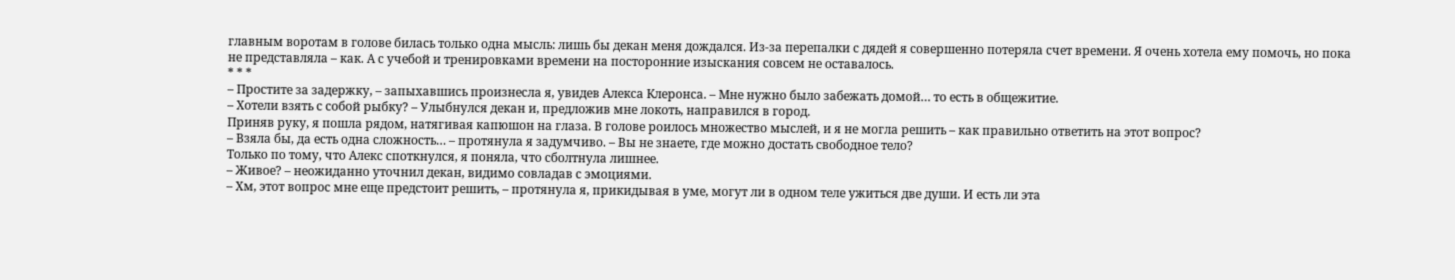главным воротам в голове билась только одна мысль: лишь бы декан меня дождался. Из-за перепалки с дядей я совершенно потеряла счет времени. Я очень хотела ему помочь, но пока не представляла – как. А с учебой и тренировками времени на посторонние изыскания совсем не оставалось.
* * *
– Простите за задержку, – запыхавшись произнесла я, увидев Алекса Клеронса. – Мне нужно было забежать домой… то есть в общежитие.
– Хотели взять с собой рыбку? – Улыбнулся декан и, предложив мне локоть, направился в город.
Приняв руку, я пошла рядом, натягивая капюшон на глаза. В голове роилось множество мыслей, и я не могла решить – как правильно ответить на этот вопрос?
– Взяла бы, да есть одна сложность… – протянула я задумчиво. – Вы не знаете, где можно достать свободное тело?
Только по тому, что Алекс споткнулся, я поняла, что сболтнула лишнее.
– Живое? – неожиданно уточнил декан, видимо совладав с эмоциями.
– Хм, этот вопрос мне еще предстоит решить, – протянула я, прикидывая в уме, могут ли в одном теле ужиться две души. И есть ли эта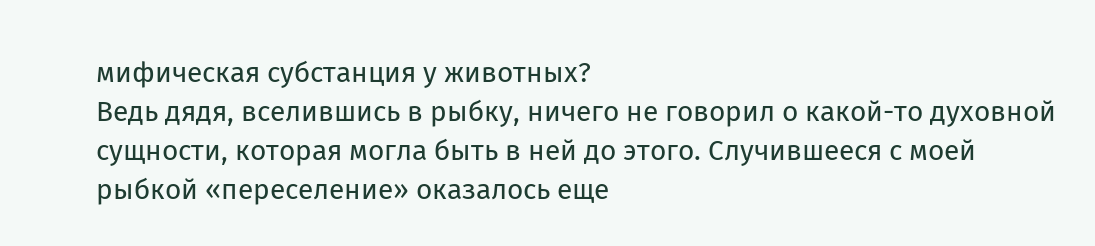мифическая субстанция у животных?
Ведь дядя, вселившись в рыбку, ничего не говорил о какой-то духовной сущности, которая могла быть в ней до этого. Случившееся с моей рыбкой «переселение» оказалось еще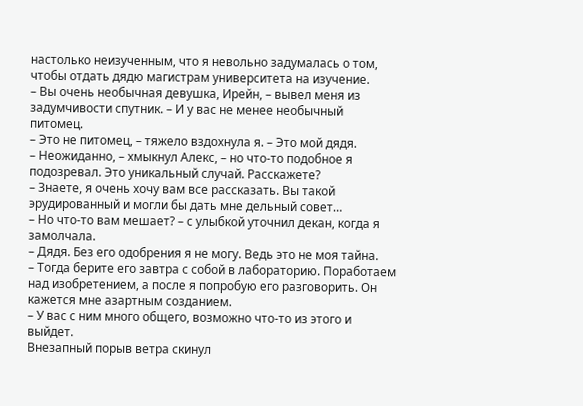настолько неизученным, что я невольно задумалась о том, чтобы отдать дядю магистрам университета на изучение.
– Вы очень необычная девушка, Ирейн, – вывел меня из задумчивости спутник. – И у вас не менее необычный питомец.
– Это не питомец, – тяжело вздохнула я. – Это мой дядя.
– Неожиданно, – хмыкнул Алекс, – но что-то подобное я подозревал. Это уникальный случай. Расскажете?
– Знаете, я очень хочу вам все рассказать. Вы такой эрудированный и могли бы дать мне дельный совет…
– Но что-то вам мешает? – с улыбкой уточнил декан, когда я замолчала.
– Дядя. Без его одобрения я не могу. Ведь это не моя тайна.
– Тогда берите его завтра с собой в лабораторию. Поработаем над изобретением, а после я попробую его разговорить. Он кажется мне азартным созданием.
– У вас с ним много общего, возможно что-то из этого и выйдет.
Внезапный порыв ветра скинул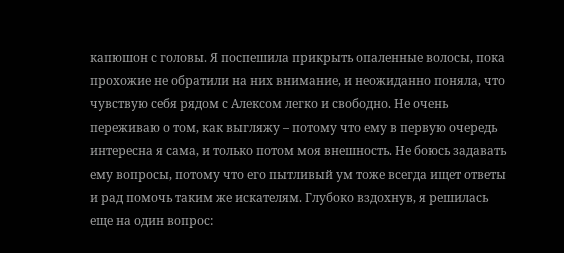капюшон с головы. Я поспешила прикрыть опаленные волосы, пока прохожие не обратили на них внимание, и неожиданно поняла, что чувствую себя рядом с Алексом легко и свободно. Не очень переживаю о том, как выгляжу – потому что ему в первую очередь интересна я сама, и только потом моя внешность. Не боюсь задавать ему вопросы, потому что его пытливый ум тоже всегда ищет ответы и рад помочь таким же искателям. Глубоко вздохнув, я решилась еще на один вопрос: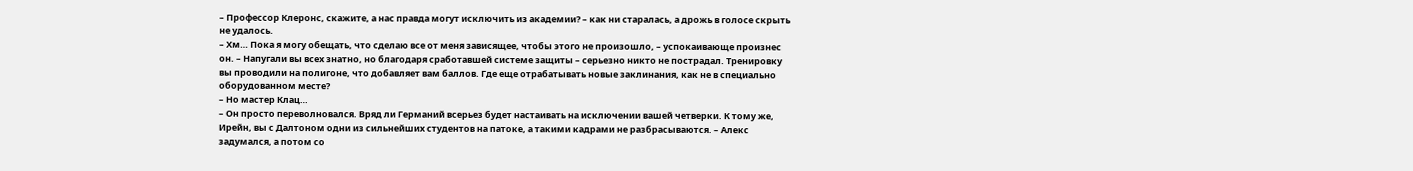– Профессор Клеронс, скажите, а нас правда могут исключить из академии? – как ни старалась, а дрожь в голосе скрыть не удалось.
– Хм… Пока я могу обещать, что сделаю все от меня зависящее, чтобы этого не произошло, – успокаивающе произнес он. – Напугали вы всех знатно, но благодаря сработавшей системе защиты – серьезно никто не пострадал. Тренировку вы проводили на полигоне, что добавляет вам баллов. Где еще отрабатывать новые заклинания, как не в специально оборудованном месте?
– Но мастер Клац…
– Он просто переволновался. Вряд ли Германий всерьез будет настаивать на исключении вашей четверки. К тому же, Ирейн, вы с Далтоном одни из сильнейших студентов на патоке, а такими кадрами не разбрасываются. – Алекс задумался, а потом со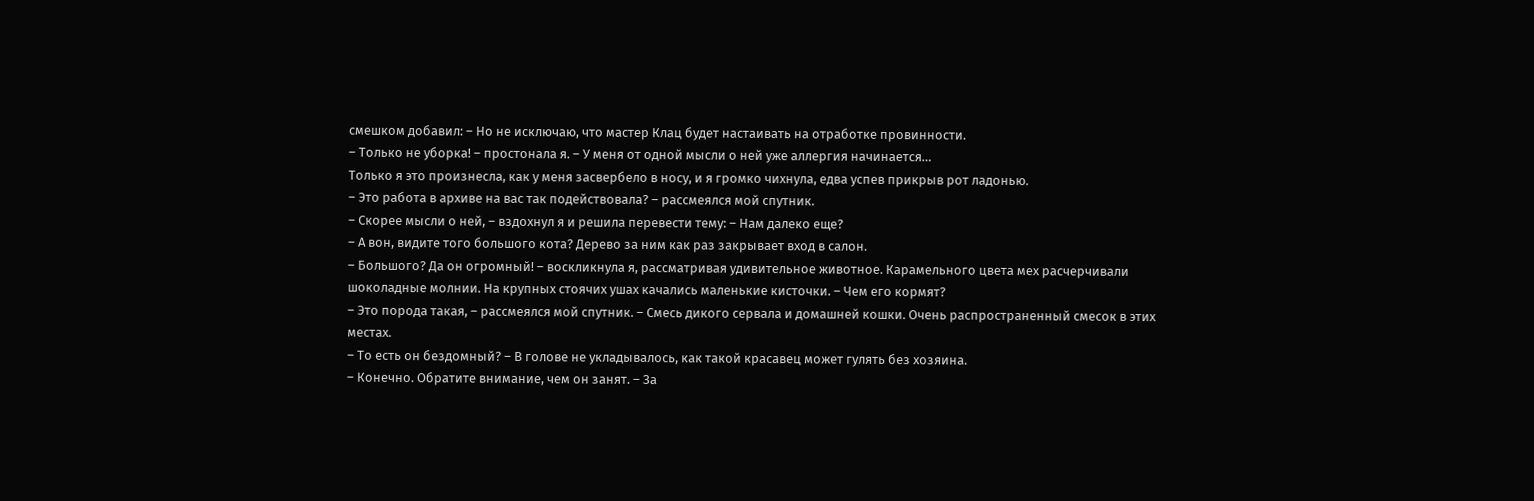смешком добавил: – Но не исключаю, что мастер Клац будет настаивать на отработке провинности.
– Только не уборка! – простонала я. – У меня от одной мысли о ней уже аллергия начинается…
Только я это произнесла, как у меня засвербело в носу, и я громко чихнула, едва успев прикрыв рот ладонью.
– Это работа в архиве на вас так подействовала? – рассмеялся мой спутник.
– Скорее мысли о ней, – вздохнул я и решила перевести тему: – Нам далеко еще?
– А вон, видите того большого кота? Дерево за ним как раз закрывает вход в салон.
– Большого? Да он огромный! – воскликнула я, рассматривая удивительное животное. Карамельного цвета мех расчерчивали шоколадные молнии. На крупных стоячих ушах качались маленькие кисточки. – Чем его кормят?
– Это порода такая, – рассмеялся мой спутник. – Смесь дикого сервала и домашней кошки. Очень распространенный смесок в этих местах.
– То есть он бездомный? – В голове не укладывалось, как такой красавец может гулять без хозяина.
– Конечно. Обратите внимание, чем он занят. – За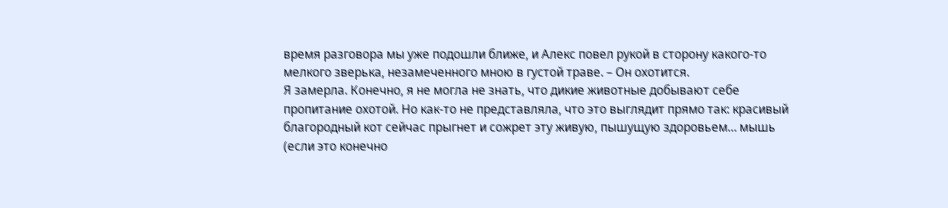время разговора мы уже подошли ближе, и Алекс повел рукой в сторону какого-то мелкого зверька, незамеченного мною в густой траве. – Он охотится.
Я замерла. Конечно, я не могла не знать, что дикие животные добывают себе пропитание охотой. Но как-то не представляла, что это выглядит прямо так: красивый благородный кот сейчас прыгнет и сожрет эту живую, пышущую здоровьем… мышь (если это конечно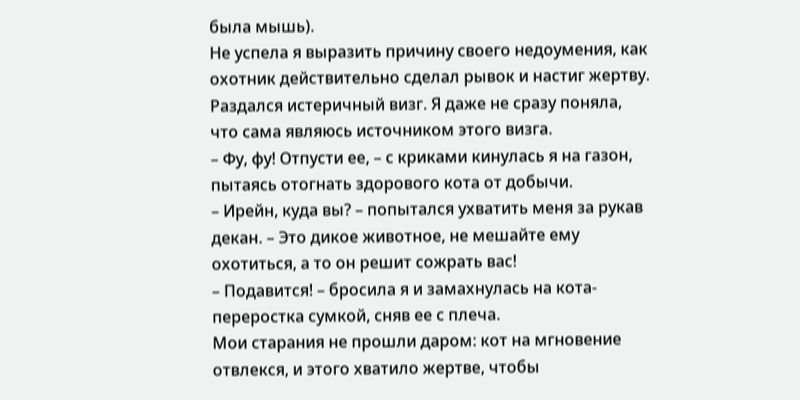была мышь).
Не успела я выразить причину своего недоумения, как охотник действительно сделал рывок и настиг жертву. Раздался истеричный визг. Я даже не сразу поняла, что сама являюсь источником этого визга.
– Фу, фу! Отпусти ее, – с криками кинулась я на газон, пытаясь отогнать здорового кота от добычи.
– Ирейн, куда вы? – попытался ухватить меня за рукав декан. – Это дикое животное, не мешайте ему охотиться, а то он решит сожрать вас!
– Подавится! – бросила я и замахнулась на кота-переростка сумкой, сняв ее с плеча.
Мои старания не прошли даром: кот на мгновение отвлекся, и этого хватило жертве, чтобы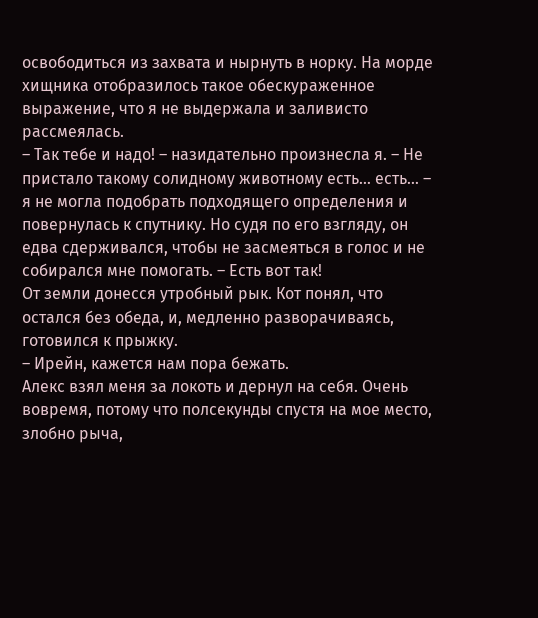освободиться из захвата и нырнуть в норку. На морде хищника отобразилось такое обескураженное выражение, что я не выдержала и заливисто рассмеялась.
– Так тебе и надо! – назидательно произнесла я. – Не пристало такому солидному животному есть… есть… – я не могла подобрать подходящего определения и повернулась к спутнику. Но судя по его взгляду, он едва сдерживался, чтобы не засмеяться в голос и не собирался мне помогать. – Есть вот так!
От земли донесся утробный рык. Кот понял, что остался без обеда, и, медленно разворачиваясь, готовился к прыжку.
– Ирейн, кажется нам пора бежать.
Алекс взял меня за локоть и дернул на себя. Очень вовремя, потому что полсекунды спустя на мое место, злобно рыча,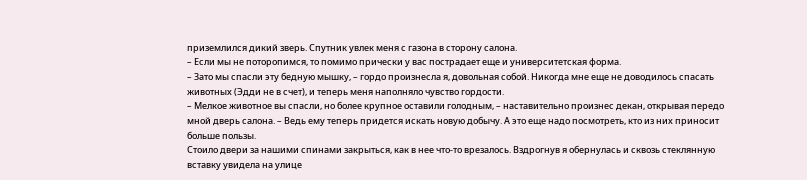приземлился дикий зверь. Спутник увлек меня с газона в сторону салона.
– Если мы не поторопимся, то помимо прически у вас пострадает еще и университетская форма.
– Зато мы спасли эту бедную мышку, – гордо произнесла я, довольная собой. Никогда мне еще не доводилось спасать животных (Эдди не в счет), и теперь меня наполняло чувство гордости.
– Мелкое животное вы спасли, но более крупное оставили голодным, – наставительно произнес декан, открывая передо мной дверь салона. – Ведь ему теперь придется искать новую добычу. А это еще надо посмотреть, кто из них приносит больше пользы.
Стоило двери за нашими спинами закрыться, как в нее что-то врезалось. Вздрогнув я обернулась и сквозь стеклянную вставку увидела на улице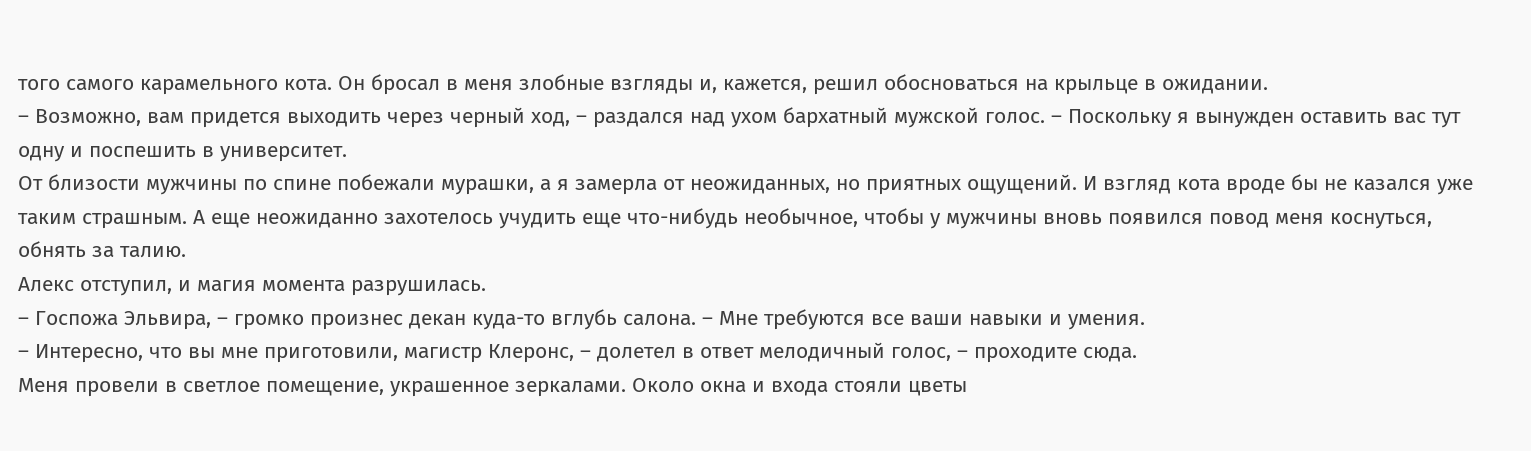того самого карамельного кота. Он бросал в меня злобные взгляды и, кажется, решил обосноваться на крыльце в ожидании.
– Возможно, вам придется выходить через черный ход, – раздался над ухом бархатный мужской голос. – Поскольку я вынужден оставить вас тут одну и поспешить в университет.
От близости мужчины по спине побежали мурашки, а я замерла от неожиданных, но приятных ощущений. И взгляд кота вроде бы не казался уже таким страшным. А еще неожиданно захотелось учудить еще что-нибудь необычное, чтобы у мужчины вновь появился повод меня коснуться, обнять за талию.
Алекс отступил, и магия момента разрушилась.
– Госпожа Эльвира, – громко произнес декан куда-то вглубь салона. – Мне требуются все ваши навыки и умения.
– Интересно, что вы мне приготовили, магистр Клеронс, – долетел в ответ мелодичный голос, – проходите сюда.
Меня провели в светлое помещение, украшенное зеркалами. Около окна и входа стояли цветы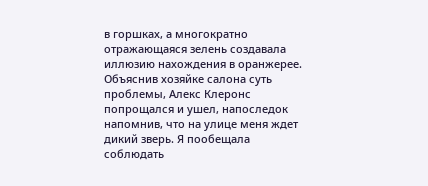в горшках, а многократно отражающаяся зелень создавала иллюзию нахождения в оранжерее. Объяснив хозяйке салона суть проблемы, Алекс Клеронс попрощался и ушел, напоследок напомнив, что на улице меня ждет дикий зверь. Я пообещала соблюдать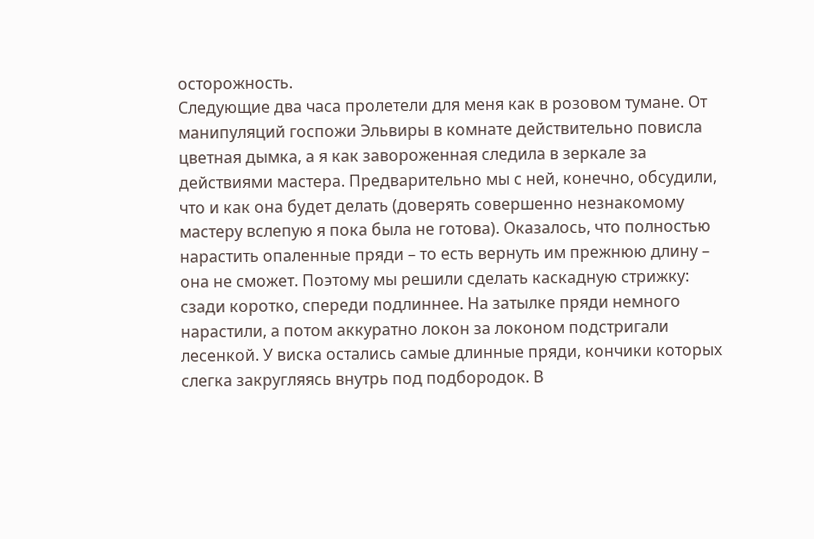осторожность.
Следующие два часа пролетели для меня как в розовом тумане. От манипуляций госпожи Эльвиры в комнате действительно повисла цветная дымка, а я как завороженная следила в зеркале за действиями мастера. Предварительно мы с ней, конечно, обсудили, что и как она будет делать (доверять совершенно незнакомому мастеру вслепую я пока была не готова). Оказалось, что полностью нарастить опаленные пряди – то есть вернуть им прежнюю длину – она не сможет. Поэтому мы решили сделать каскадную стрижку: сзади коротко, спереди подлиннее. На затылке пряди немного нарастили, а потом аккуратно локон за локоном подстригали лесенкой. У виска остались самые длинные пряди, кончики которых слегка закругляясь внутрь под подбородок. В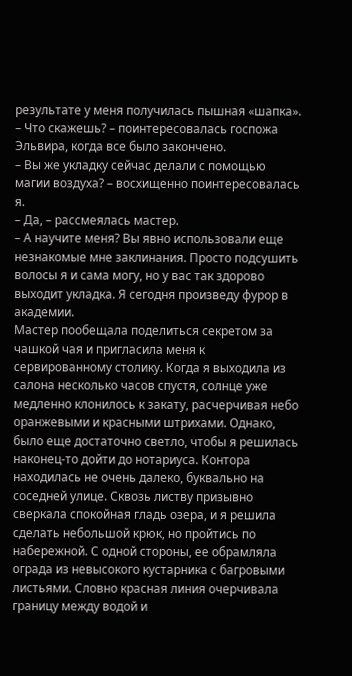результате у меня получилась пышная «шапка».
– Что скажешь? – поинтересовалась госпожа Эльвира, когда все было закончено.
– Вы же укладку сейчас делали с помощью магии воздуха? – восхищенно поинтересовалась я.
– Да, – рассмеялась мастер.
– А научите меня? Вы явно использовали еще незнакомые мне заклинания. Просто подсушить волосы я и сама могу, но у вас так здорово выходит укладка. Я сегодня произведу фурор в академии.
Мастер пообещала поделиться секретом за чашкой чая и пригласила меня к сервированному столику. Когда я выходила из салона несколько часов спустя, солнце уже медленно клонилось к закату, расчерчивая небо оранжевыми и красными штрихами. Однако, было еще достаточно светло, чтобы я решилась наконец-то дойти до нотариуса. Контора находилась не очень далеко, буквально на соседней улице. Сквозь листву призывно сверкала спокойная гладь озера, и я решила сделать небольшой крюк, но пройтись по набережной. С одной стороны, ее обрамляла ограда из невысокого кустарника с багровыми листьями. Словно красная линия очерчивала границу между водой и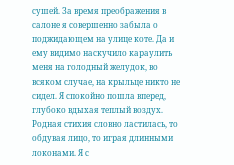сушей. За время преображения в салоне я совершенно забыла о поджидающем на улице коте. Да и ему видимо наскучило караулить меня на голодный желудок, во всяком случае, на крыльце никто не сидел. Я спокойно пошла вперед, глубоко вдыхая теплый воздух. Родная стихия словно ластилась, то обдувая лицо, то играя длинными локонами. Я с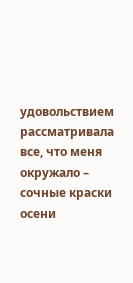удовольствием рассматривала все, что меня окружало – сочные краски осени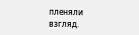пленяли взгляд.